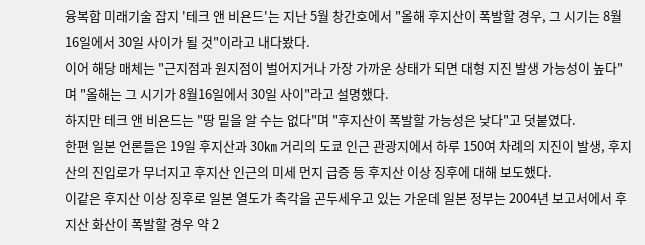융복합 미래기술 잡지 '테크 앤 비욘드'는 지난 5월 창간호에서 "올해 후지산이 폭발할 경우, 그 시기는 8월16일에서 30일 사이가 될 것"이라고 내다봤다.
이어 해당 매체는 "근지점과 원지점이 벌어지거나 가장 가까운 상태가 되면 대형 지진 발생 가능성이 높다"며 "올해는 그 시기가 8월16일에서 30일 사이"라고 설명했다.
하지만 테크 앤 비욘드는 "땅 밑을 알 수는 없다"며 "후지산이 폭발할 가능성은 낮다"고 덧붙였다.
한편 일본 언론들은 19일 후지산과 30㎞ 거리의 도쿄 인근 관광지에서 하루 150여 차례의 지진이 발생, 후지산의 진입로가 무너지고 후지산 인근의 미세 먼지 급증 등 후지산 이상 징후에 대해 보도했다.
이같은 후지산 이상 징후로 일본 열도가 촉각을 곤두세우고 있는 가운데 일본 정부는 2004년 보고서에서 후지산 화산이 폭발할 경우 약 2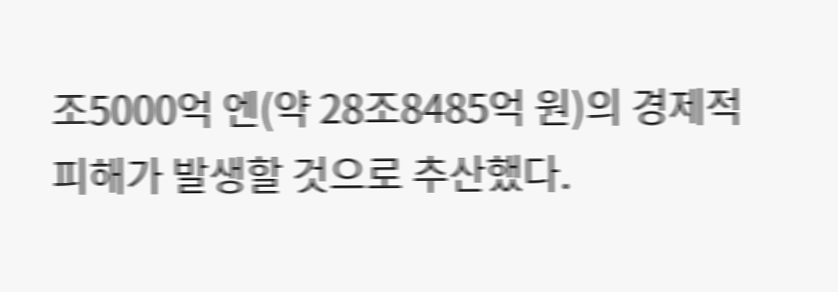조5000억 엔(약 28조8485억 원)의 경제적 피해가 발생할 것으로 추산했다.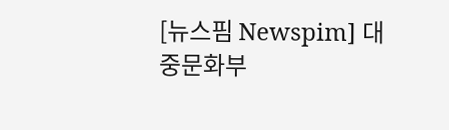[뉴스핌 Newspim] 대중문화부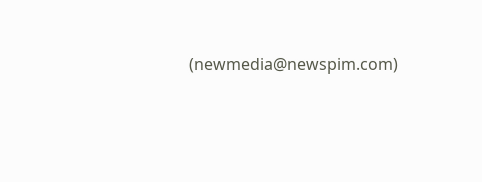(newmedia@newspim.com)